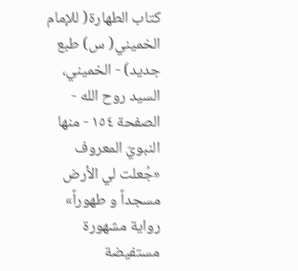كتاب الطهارة( للإمام الخميني( س) طبع جديد) - الخميني، السيد روح الله - الصفحة ١٥٤ - منها النبويّ المعروف «جُعلت لي الأرض مسجداً و طهوراً»
رواية مشهورة مستفيضة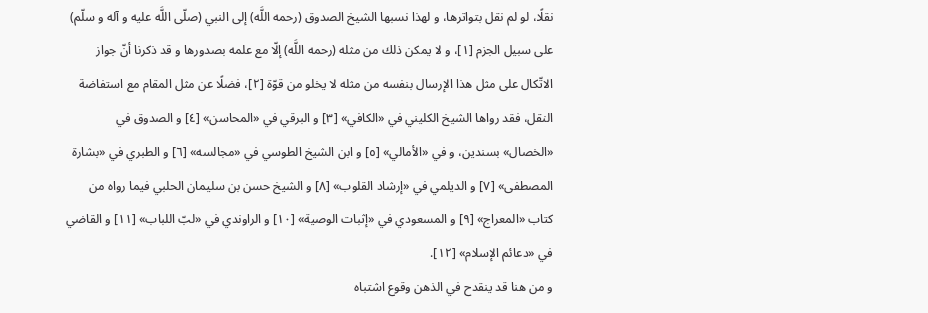نقلًا، لو لم نقل بتواترها، و لهذا نسبها الشيخ الصدوق (رحمه اللَّه) إلى النبي (صلّى اللَّه عليه و آله و سلّم) على سبيل الجزم [١]، و لا يمكن ذلك من مثله (رحمه اللَّه) إلّا مع علمه بصدورها و قد ذكرنا أنّ جواز الاتّكال على مثل هذا الإرسال بنفسه من مثله لا يخلو من قوّة [٢]، فضلًا عن مثل المقام مع استفاضة النقل، فقد رواها الشيخ الكليني في «الكافي» [٣] و البرقي في «المحاسن» [٤] و الصدوق في «الخصال» بسندين، و في «الأمالي» [٥] و ابن الشيخ الطوسي في «مجالسه» [٦] و الطبري في «بشارة المصطفى» [٧] و الديلمي في «إرشاد القلوب» [٨] و الشيخ حسن بن سليمان الحلبي فيما رواه من كتاب «المعراج» [٩] و المسعودي في «إثبات الوصية» [١٠] و الراوندي في «لبّ اللباب» [١١] و القاضي في «دعائم الإسلام» [١٢].
و من هنا قد ينقدح في الذهن وقوع اشتباه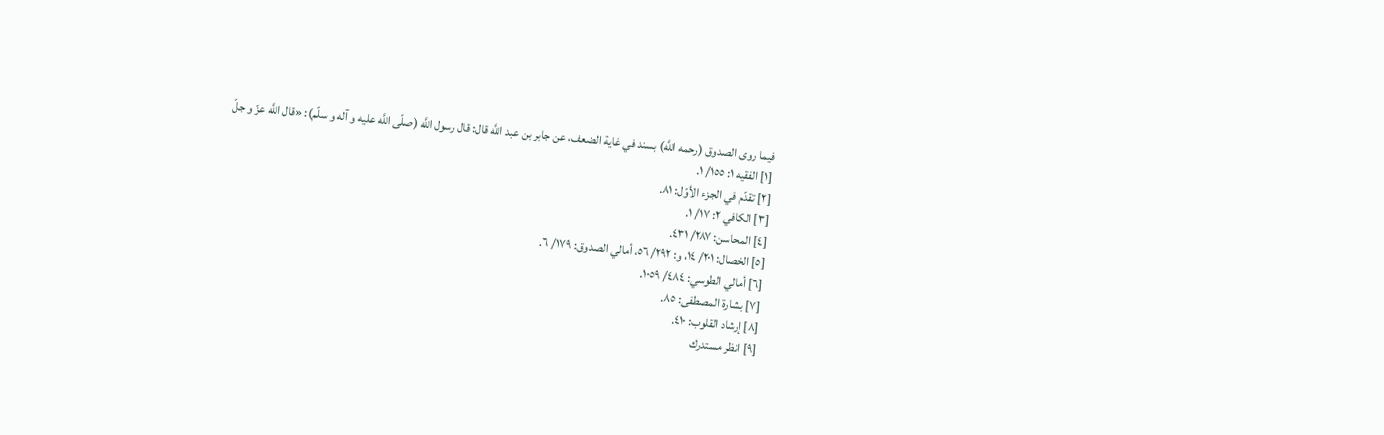فيما روى الصدوق (رحمه اللَّه) بسند في غاية الضعف، عن جابر بن عبد اللَّه قال: قال رسول اللَّه (صلّى اللَّه عليه و آله و سلّم): «قال اللَّه عزّ و جلّ
[١] الفقيه ١: ١٥٥/ ١.
[٢] تقدّم في الجزء الأوّل: ٨١.
[٣] الكافي ٢: ١٧/ ١.
[٤] المحاسن: ٢٨٧/ ٤٣١.
[٥] الخصال: ٢٠١/ ١٤، و: ٢٩٢/ ٥٦، أمالي الصدوق: ١٧٩/ ٦.
[٦] أمالي الطوسي: ٤٨٤/ ١٠٥٩.
[٧] بشارة المصطفى: ٨٥.
[٨] إرشاد القلوب: ٤١٠.
[٩] انظر مستدرك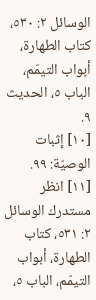الوسائل ٢: ٥٣٠، كتاب الطهارة، أبواب التيمّم، الباب ٥، الحديث ٩.
[١٠] إثبات الوصيّة: ٩٩.
[١١] انظر مستدرك الوسائل ٢: ٥٣١، كتاب الطهارة، أبواب التيمّم، الباب ٥،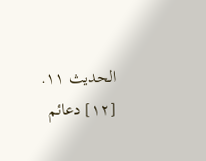الحديث ١١.
[١٢] دعائم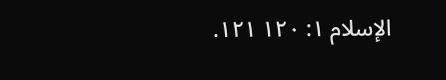الإسلام ١: ١٢٠ ١٢١.